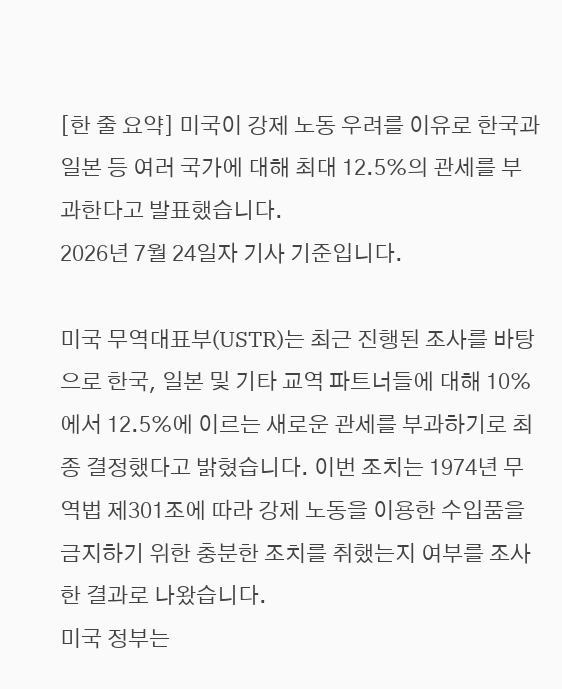[한 줄 요약] 미국이 강제 노동 우려를 이유로 한국과 일본 등 여러 국가에 대해 최대 12.5%의 관세를 부과한다고 발표했습니다.
2026년 7월 24일자 기사 기준입니다.

미국 무역대표부(USTR)는 최근 진행된 조사를 바탕으로 한국, 일본 및 기타 교역 파트너들에 대해 10%에서 12.5%에 이르는 새로운 관세를 부과하기로 최종 결정했다고 밝혔습니다. 이번 조치는 1974년 무역법 제301조에 따라 강제 노동을 이용한 수입품을 금지하기 위한 충분한 조치를 취했는지 여부를 조사한 결과로 나왔습니다.
미국 정부는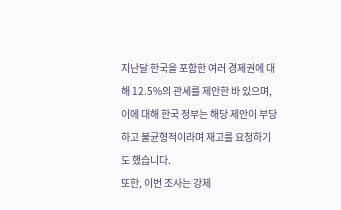지난달 한국을 포함한 여러 경제권에 대해 12.5%의 관세를 제안한 바 있으며, 이에 대해 한국 정부는 해당 제안이 부당하고 불균형적이라며 재고를 요청하기도 했습니다.
또한, 이번 조사는 강제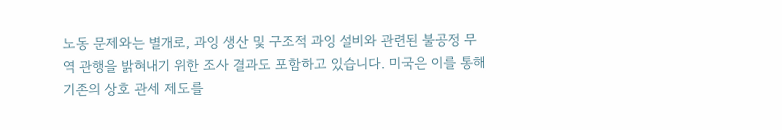노동 문제와는 별개로, 과잉 생산 및 구조적 과잉 설비와 관련된 불공정 무역 관행을 밝혀내기 위한 조사 결과도 포함하고 있습니다. 미국은 이를 통해 기존의 상호 관세 제도를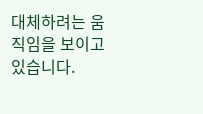대체하려는 움직임을 보이고 있습니다.